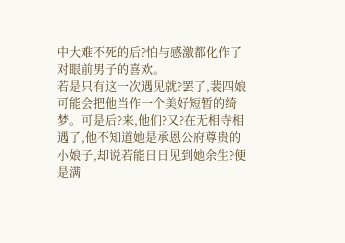中大难不死的后?怕与感激都化作了对眼前男子的喜欢。
若是只有这一次遇见就?罢了,裴四娘可能会把他当作一个美好短暂的绮梦。可是后?来,他们?又?在无相寺相遇了,他不知道她是承恩公府尊贵的小娘子,却说若能日日见到她余生?便是满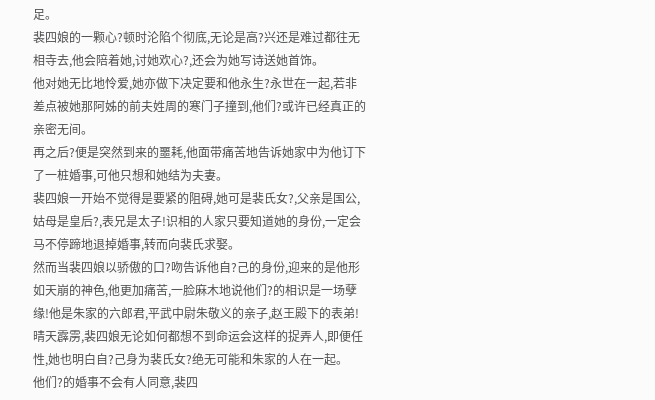足。
裴四娘的一颗心?顿时沦陷个彻底,无论是高?兴还是难过都往无相寺去,他会陪着她,讨她欢心?,还会为她写诗送她首饰。
他对她无比地怜爱,她亦做下决定要和他永生?永世在一起,若非差点被她那阿姊的前夫姓周的寒门子撞到,他们?或许已经真正的亲密无间。
再之后?便是突然到来的噩耗,他面带痛苦地告诉她家中为他订下了一桩婚事,可他只想和她结为夫妻。
裴四娘一开始不觉得是要紧的阻碍,她可是裴氏女?,父亲是国公,姑母是皇后?,表兄是太子!识相的人家只要知道她的身份,一定会马不停蹄地退掉婚事,转而向裴氏求娶。
然而当裴四娘以骄傲的口?吻告诉他自?己的身份,迎来的是他形如天崩的神色,他更加痛苦,一脸麻木地说他们?的相识是一场孽缘!他是朱家的六郎君,平武中尉朱敬义的亲子,赵王殿下的表弟!
晴天霹雳,裴四娘无论如何都想不到命运会这样的捉弄人,即便任性,她也明白自?己身为裴氏女?绝无可能和朱家的人在一起。
他们?的婚事不会有人同意,裴四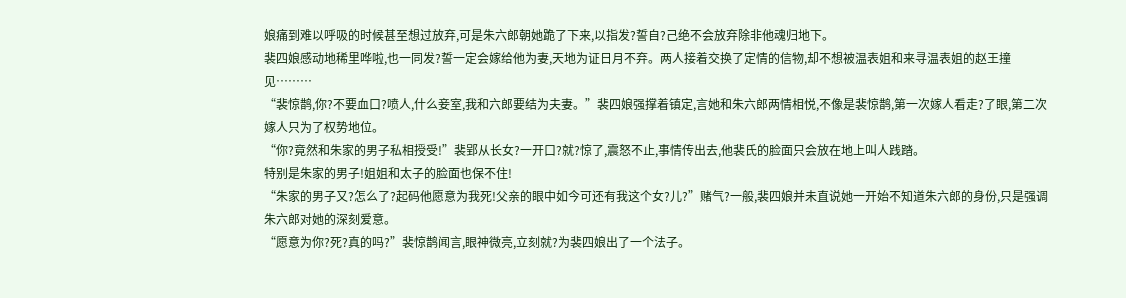娘痛到难以呼吸的时候甚至想过放弃,可是朱六郎朝她跪了下来,以指发?誓自?己绝不会放弃除非他魂归地下。
裴四娘感动地稀里哗啦,也一同发?誓一定会嫁给他为妻,天地为证日月不弃。两人接着交换了定情的信物,却不想被温表姐和来寻温表姐的赵王撞见………
“裴惊鹊,你?不要血口?喷人,什么妾室,我和六郎要结为夫妻。”裴四娘强撑着镇定,言她和朱六郎两情相悦,不像是裴惊鹊,第一次嫁人看走?了眼,第二次嫁人只为了权势地位。
“你?竟然和朱家的男子私相授受!”裴郢从长女?一开口?就?惊了,震怒不止,事情传出去,他裴氏的脸面只会放在地上叫人践踏。
特别是朱家的男子!姐姐和太子的脸面也保不住!
“朱家的男子又?怎么了?起码他愿意为我死!父亲的眼中如今可还有我这个女?儿?”赌气?一般,裴四娘并未直说她一开始不知道朱六郎的身份,只是强调朱六郎对她的深刻爱意。
“愿意为你?死?真的吗?”裴惊鹊闻言,眼神微亮,立刻就?为裴四娘出了一个法子。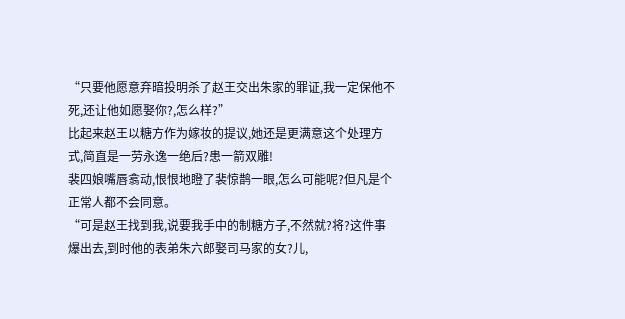“只要他愿意弃暗投明杀了赵王交出朱家的罪证,我一定保他不死,还让他如愿娶你?,怎么样?”
比起来赵王以糖方作为嫁妆的提议,她还是更满意这个处理方式,简直是一劳永逸一绝后?患一箭双雕!
裴四娘嘴唇翕动,恨恨地瞪了裴惊鹊一眼,怎么可能呢?但凡是个正常人都不会同意。
“可是赵王找到我,说要我手中的制糖方子,不然就?将?这件事爆出去,到时他的表弟朱六郎娶司马家的女?儿,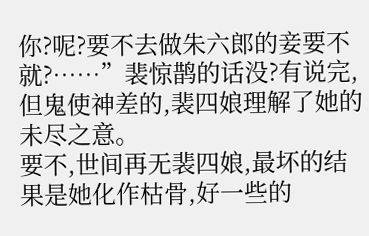你?呢?要不去做朱六郎的妾要不就?……”裴惊鹊的话没?有说完,但鬼使神差的,裴四娘理解了她的未尽之意。
要不,世间再无裴四娘,最坏的结果是她化作枯骨,好一些的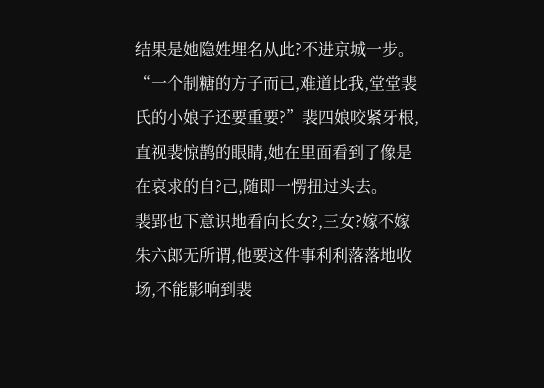结果是她隐姓埋名从此?不进京城一步。
“一个制糖的方子而已,难道比我,堂堂裴氏的小娘子还要重要?”裴四娘咬紧牙根,直视裴惊鹊的眼睛,她在里面看到了像是在哀求的自?己,随即一愣扭过头去。
裴郢也下意识地看向长女?,三女?嫁不嫁朱六郎无所谓,他要这件事利利落落地收场,不能影响到裴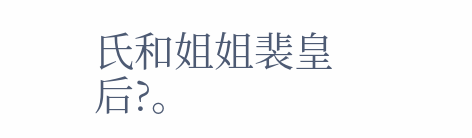氏和姐姐裴皇后?。